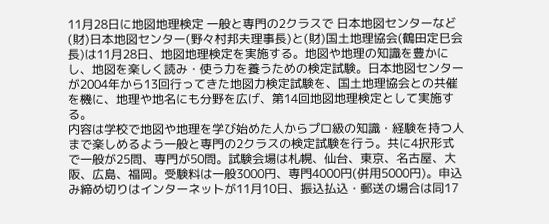11月28日に地図地理検定 一般と専門の2クラスで 日本地図センターなど
(財)日本地図センター(野々村邦夫理事長)と(財)国土地理協会(鶴田定巳会長)は11月28日、地図地理検定を実施する。地図や地理の知識を豊かにし、地図を楽しく読み・使う力を養うための検定試験。日本地図センターが2004年から13回行ってきた地図力検定試験を、国土地理協会との共催を機に、地理や地名にも分野を広げ、第14回地図地理検定として実施する。
内容は学校で地図や地理を学び始めた人からプロ級の知識・経験を持つ人まで楽しめるよう一般と専門の2クラスの検定試験を行う。共に4択形式で一般が25問、専門が50問。試験会場は札幌、仙台、東京、名古屋、大阪、広島、福岡。受験料は一般3000円、専門4000円(併用5000円)。申込み締め切りはインターネットが11月10日、振込払込・郵送の場合は同17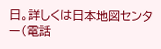日。詳しくは日本地図センター(電話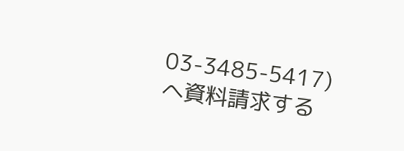03-3485-5417)へ資料請求する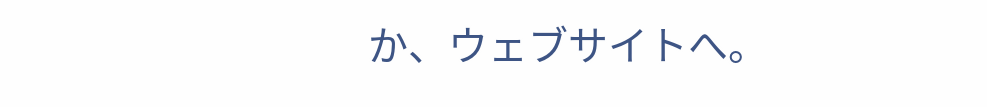か、ウェブサイトへ。